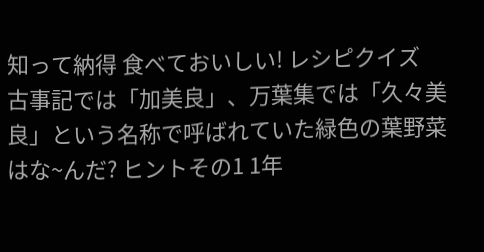知って納得 食べておいしい! レシピクイズ
古事記では「加美良」、万葉集では「久々美良」という名称で呼ばれていた緑色の葉野菜はな~んだ? ヒントその1 1年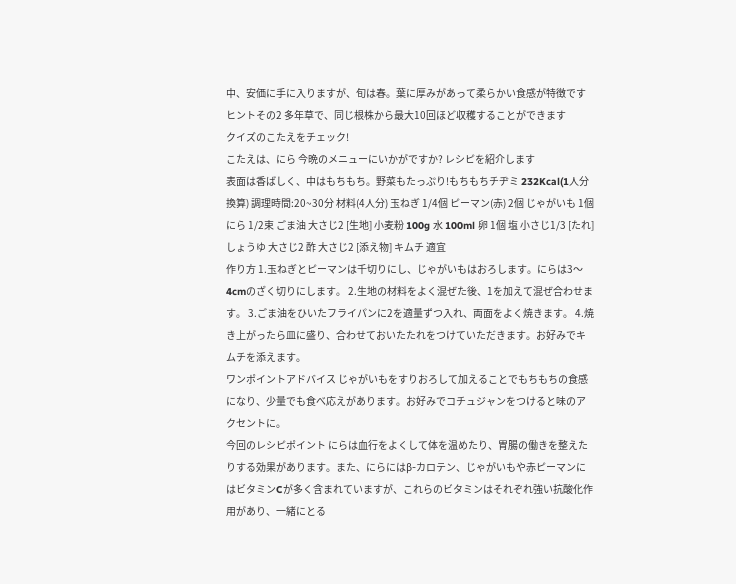中、安価に手に入りますが、旬は春。葉に厚みがあって柔らかい食感が特徴です ヒントその2 多年草で、同じ根株から最大10回ほど収穫することができます
クイズのこたえをチェック!
こたえは、にら 今晩のメニューにいかがですか? レシピを紹介します
表面は香ばしく、中はもちもち。野菜もたっぷり!もちもちチヂミ 232Kcal(1人分換算) 調理時間:20~30分 材料(4人分) 玉ねぎ 1/4個 ピーマン(赤) 2個 じゃがいも 1個 にら 1/2束 ごま油 大さじ2 [生地] 小麦粉 100g 水 100ml 卵 1個 塩 小さじ1/3 [たれ] しょうゆ 大さじ2 酢 大さじ2 [添え物] キムチ 適宜
作り方 1.玉ねぎとピーマンは千切りにし、じゃがいもはおろします。にらは3〜4cmのざく切りにします。 2.生地の材料をよく混ぜた後、1を加えて混ぜ合わせます。 3.ごま油をひいたフライパンに2を適量ずつ入れ、両面をよく焼きます。 4.焼き上がったら皿に盛り、合わせておいたたれをつけていただきます。お好みでキムチを添えます。
ワンポイントアドバイス じゃがいもをすりおろして加えることでもちもちの食感になり、少量でも食べ応えがあります。お好みでコチュジャンをつけると味のアクセントに。
今回のレシピポイント にらは血行をよくして体を温めたり、胃腸の働きを整えたりする効果があります。また、にらにはβ-カロテン、じゃがいもや赤ピーマンにはビタミンCが多く含まれていますが、これらのビタミンはそれぞれ強い抗酸化作用があり、一緒にとる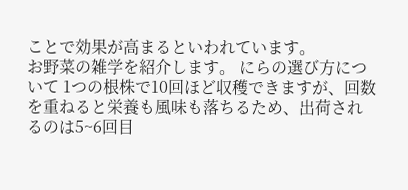ことで効果が高まるといわれています。
お野菜の雑学を紹介します。 にらの選び方について 1つの根株で10回ほど収穫できますが、回数を重ねると栄養も風味も落ちるため、出荷されるのは5~6回目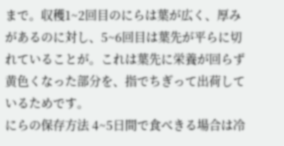まで。収穫1~2回目のにらは葉が広く、厚みがあるのに対し、5~6回目は葉先が平らに切れていることが。これは葉先に栄養が回らず黄色くなった部分を、指でちぎって出荷しているためです。
にらの保存方法 4~5日間で食べきる場合は冷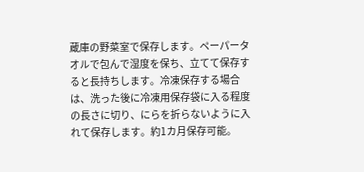蔵庫の野菜室で保存します。ペーパータオルで包んで湿度を保ち、立てて保存すると長持ちします。冷凍保存する場合は、洗った後に冷凍用保存袋に入る程度の長さに切り、にらを折らないように入れて保存します。約1カ月保存可能。